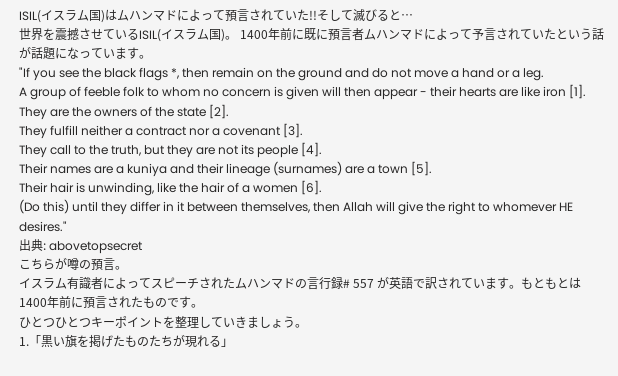ISIL(イスラム国)はムハンマドによって預言されていた!!そして滅びると…
世界を震撼させているISIL(イスラム国)。 1400年前に既に預言者ムハンマドによって予言されていたという話が話題になっています。
"If you see the black flags *, then remain on the ground and do not move a hand or a leg.
A group of feeble folk to whom no concern is given will then appear - their hearts are like iron [1].
They are the owners of the state [2].
They fulfill neither a contract nor a covenant [3].
They call to the truth, but they are not its people [4].
Their names are a kuniya and their lineage (surnames) are a town [5].
Their hair is unwinding, like the hair of a women [6].
(Do this) until they differ in it between themselves, then Allah will give the right to whomever HE desires."
出典: abovetopsecret
こちらが噂の預言。
イスラム有識者によってスピーチされたムハンマドの言行録# 557 が英語で訳されています。もともとは1400年前に預言されたものです。
ひとつひとつキーポイントを整理していきましょう。
1.「黒い旗を掲げたものたちが現れる」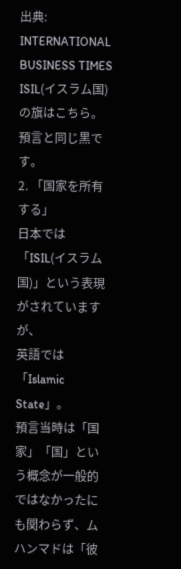出典: INTERNATIONAL BUSINESS TIMES
ISIL(イスラム国)の旗はこちら。
預言と同じ黒です。
2. 「国家を所有する」
日本では「ISIL(イスラム国)」という表現がされていますが、
英語では「Islamic State」。
預言当時は「国家」「国」という概念が一般的ではなかったにも関わらず、ムハンマドは「彼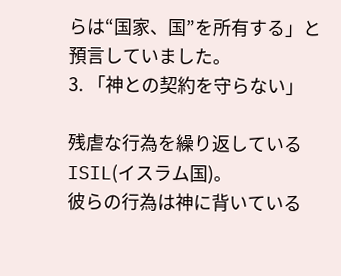らは“国家、国”を所有する」と預言していました。
3. 「神との契約を守らない」

残虐な行為を繰り返しているISIL(イスラム国)。
彼らの行為は神に背いている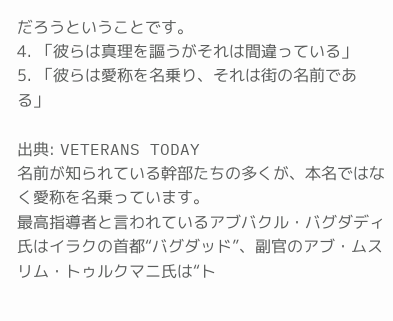だろうということです。
4. 「彼らは真理を謳うがそれは間違っている」
5. 「彼らは愛称を名乗り、それは街の名前である」

出典: VETERANS TODAY
名前が知られている幹部たちの多くが、本名ではなく愛称を名乗っています。
最高指導者と言われているアブバクル・バグダディ氏はイラクの首都“バグダッド”、副官のアブ・ムスリム・トゥルクマニ氏は“ト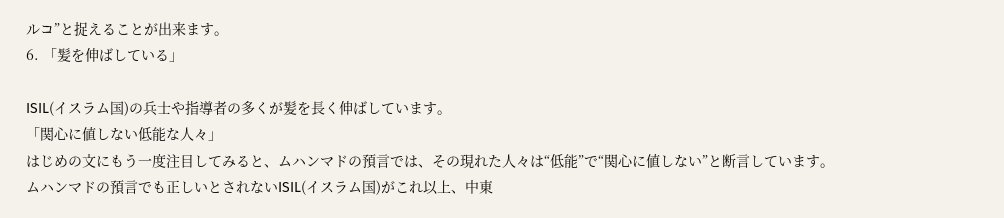ルコ”と捉えることが出来ます。
6. 「髪を伸ばしている」

ISIL(イスラム国)の兵士や指導者の多くが髪を長く伸ばしています。
「関心に値しない低能な人々」
はじめの文にもう一度注目してみると、ムハンマドの預言では、その現れた人々は“低能”で“関心に値しない”と断言しています。
ムハンマドの預言でも正しいとされないISIL(イスラム国)がこれ以上、中東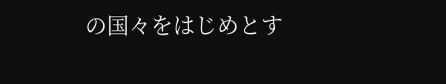の国々をはじめとす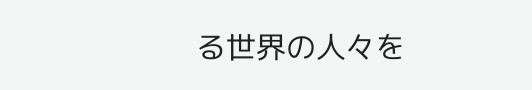る世界の人々を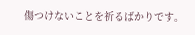傷つけないことを祈るばかりです。